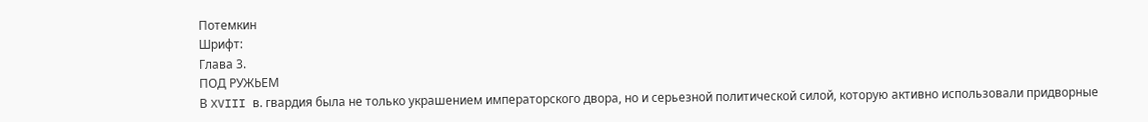Потемкин
Шрифт:
Глава 3.
ПОД РУЖЬЕМ
В XVIII в. гвардия была не только украшением императорского двора, но и серьезной политической силой, которую активно использовали придворные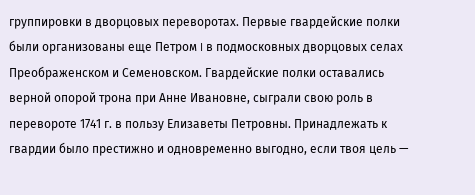группировки в дворцовых переворотах. Первые гвардейские полки были организованы еще Петром I в подмосковных дворцовых селах Преображенском и Семеновском. Гвардейские полки оставались верной опорой трона при Анне Ивановне, сыграли свою роль в перевороте 1741 г. в пользу Елизаветы Петровны. Принадлежать к гвардии было престижно и одновременно выгодно, если твоя цель —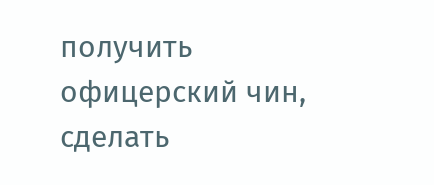получить офицерский чин, сделать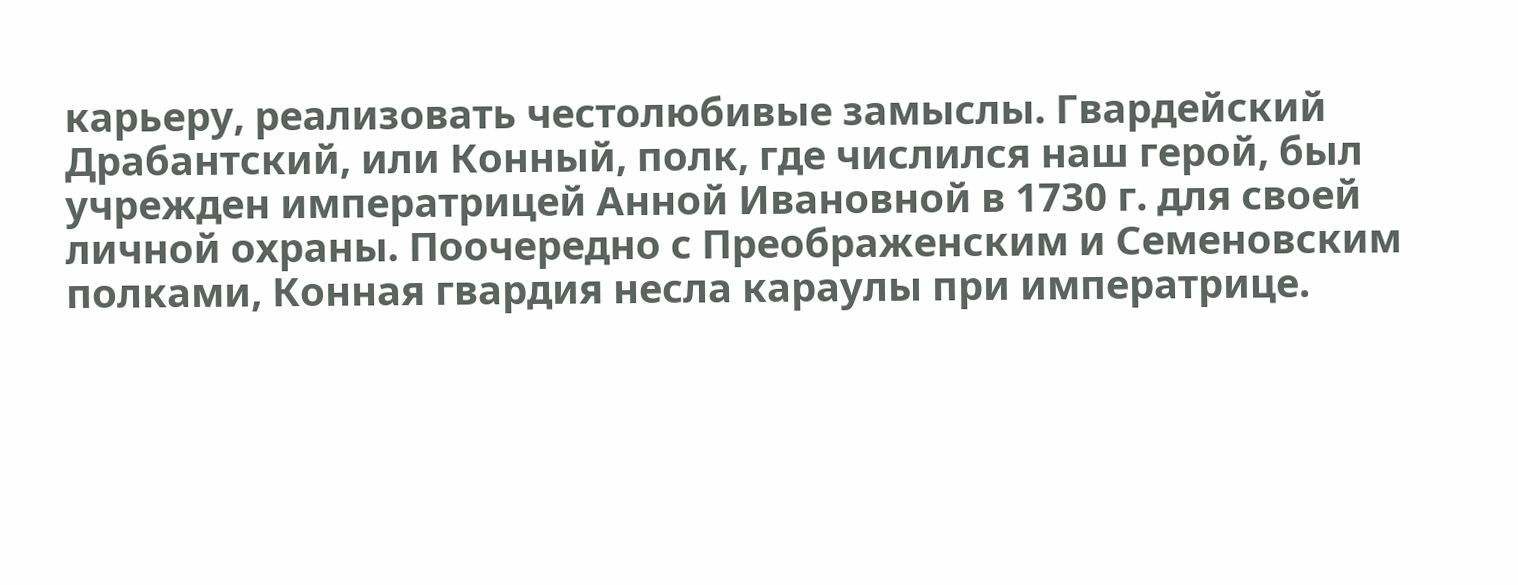карьеру, реализовать честолюбивые замыслы. Гвардейский Драбантский, или Конный, полк, где числился наш герой, был учрежден императрицей Анной Ивановной в 1730 г. для своей личной охраны. Поочередно с Преображенским и Семеновским полками, Конная гвардия несла караулы при императрице.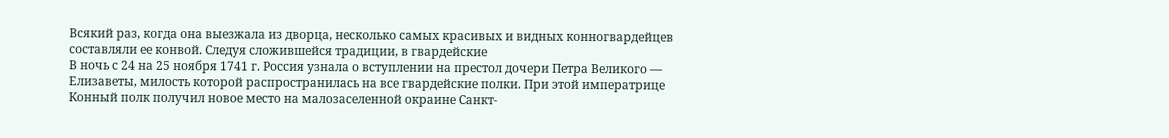Всякий раз, когда она выезжала из дворца, несколько самых красивых и видных конногвардейцев составляли ее конвой. Следуя сложившейся традиции, в гвардейские
В ночь с 24 на 25 ноября 1741 г. Россия узнала о вступлении на престол дочери Петра Великого — Елизаветы, милость которой распространилась на все гвардейские полки. При этой императрице Конный полк получил новое место на малозаселенной окраине Санкт-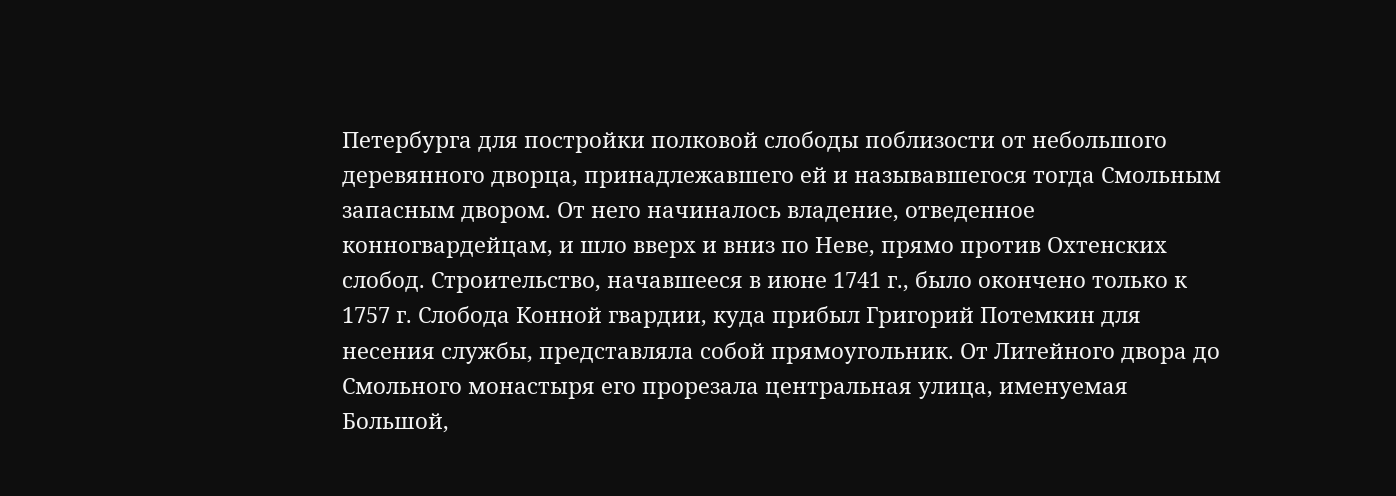Петербурга для постройки полковой слободы поблизости от небольшого деревянного дворца, принадлежавшего ей и называвшегося тогда Смольным запасным двором. От него начиналось владение, отведенное конногвардейцам, и шло вверх и вниз по Неве, прямо против Охтенских слобод. Строительство, начавшееся в июне 1741 г., было окончено только к 1757 г. Слобода Конной гвардии, куда прибыл Григорий Потемкин для несения службы, представляла собой прямоугольник. От Литейного двора до Смольного монастыря его прорезала центральная улица, именуемая Большой,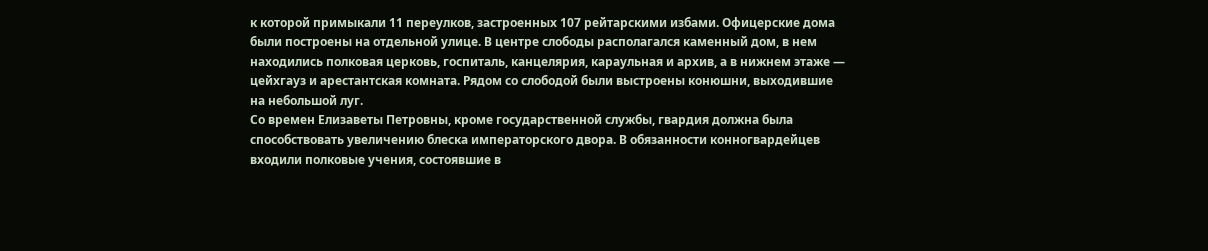к которой примыкали 11 переулков, застроенных 107 рейтарскими избами. Офицерские дома были построены на отдельной улице. В центре слободы располагался каменный дом, в нем находились полковая церковь, госпиталь, канцелярия, караульная и архив, а в нижнем этаже — цейхгауз и арестантская комната. Рядом со слободой были выстроены конюшни, выходившие на небольшой луг.
Со времен Елизаветы Петровны, кроме государственной службы, гвардия должна была способствовать увеличению блеска императорского двора. В обязанности конногвардейцев входили полковые учения, состоявшие в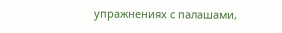упражнениях с палашами,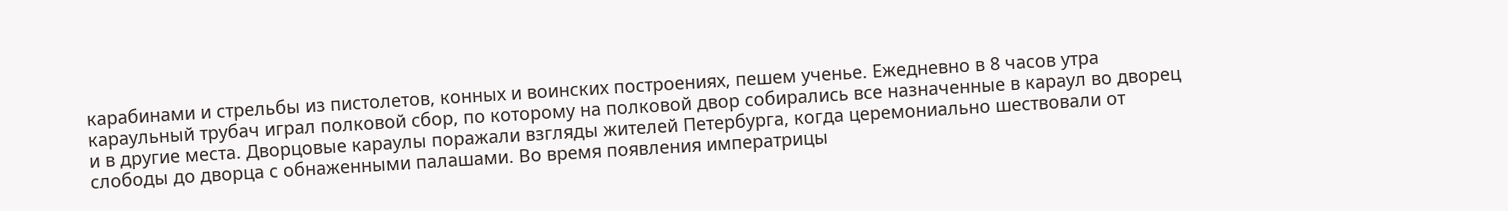карабинами и стрельбы из пистолетов, конных и воинских построениях, пешем ученье. Ежедневно в 8 часов утра караульный трубач играл полковой сбор, по которому на полковой двор собирались все назначенные в караул во дворец и в другие места. Дворцовые караулы поражали взгляды жителей Петербурга, когда церемониально шествовали от слободы до дворца с обнаженными палашами. Во время появления императрицы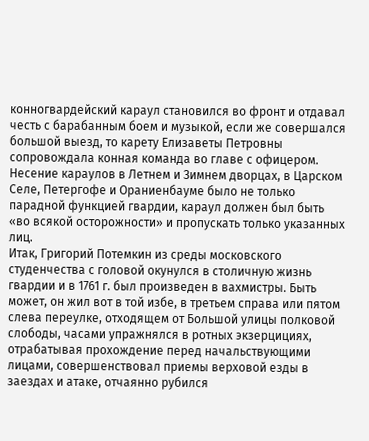конногвардейский караул становился во фронт и отдавал честь с барабанным боем и музыкой, если же совершался большой выезд, то карету Елизаветы Петровны сопровождала конная команда во главе с офицером. Несение караулов в Летнем и Зимнем дворцах, в Царском Селе, Петергофе и Ораниенбауме было не только парадной функцией гвардии, караул должен был быть «во всякой осторожности» и пропускать только указанных лиц.
Итак, Григорий Потемкин из среды московского студенчества с головой окунулся в столичную жизнь гвардии и в 1761 г. был произведен в вахмистры. Быть может, он жил вот в той избе, в третьем справа или пятом слева переулке, отходящем от Большой улицы полковой слободы, часами упражнялся в ротных экзерцициях, отрабатывая прохождение перед начальствующими лицами, совершенствовал приемы верховой езды в заездах и атаке, отчаянно рубился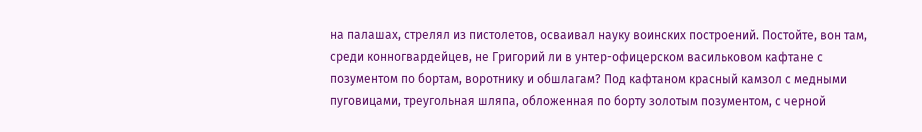на палашах, стрелял из пистолетов, осваивал науку воинских построений. Постойте, вон там, среди конногвардейцев, не Григорий ли в унтер-офицерском васильковом кафтане с позументом по бортам, воротнику и обшлагам? Под кафтаном красный камзол с медными пуговицами, треугольная шляпа, обложенная по борту золотым позументом, с черной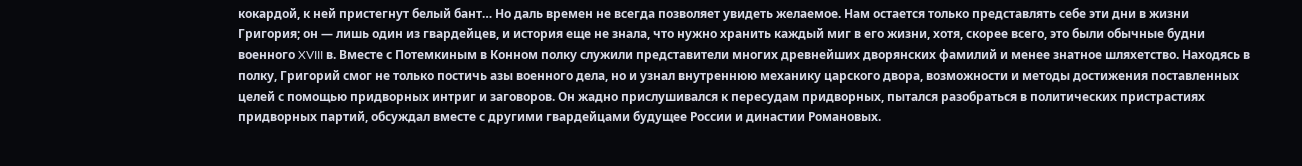кокардой, к ней пристегнут белый бант… Но даль времен не всегда позволяет увидеть желаемое. Нам остается только представлять себе эти дни в жизни Григория; он — лишь один из гвардейцев, и история еще не знала, что нужно хранить каждый миг в его жизни, хотя, скорее всего, это были обычные будни военного XVIII в. Вместе с Потемкиным в Конном полку служили представители многих древнейших дворянских фамилий и менее знатное шляхетство. Находясь в полку, Григорий смог не только постичь азы военного дела, но и узнал внутреннюю механику царского двора, возможности и методы достижения поставленных целей с помощью придворных интриг и заговоров. Он жадно прислушивался к пересудам придворных, пытался разобраться в политических пристрастиях придворных партий, обсуждал вместе с другими гвардейцами будущее России и династии Романовых.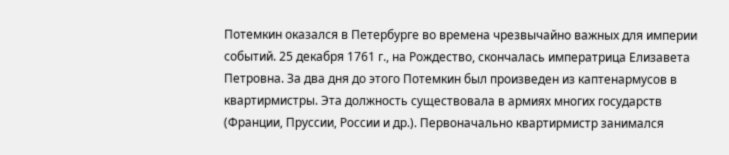Потемкин оказался в Петербурге во времена чрезвычайно важных для империи событий. 25 декабря 1761 г., на Рождество, скончалась императрица Елизавета Петровна. За два дня до этого Потемкин был произведен из каптенармусов в квартирмистры. Эта должность существовала в армиях многих государств (Франции, Пруссии, России и др.). Первоначально квартирмистр занимался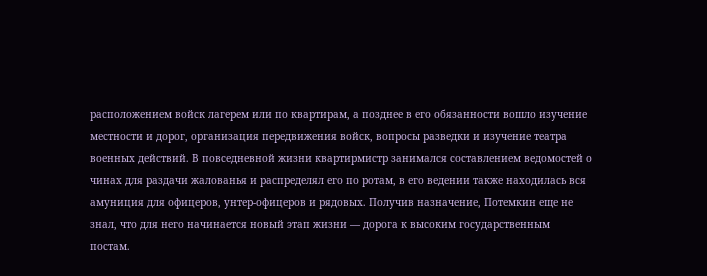расположением войск лагерем или по квартирам, а позднее в его обязанности вошло изучение местности и дорог, организация передвижения войск, вопросы разведки и изучение театра военных действий. В повседневной жизни квартирмистр занимался составлением ведомостей о чинах для раздачи жалованья и распределял его по ротам, в его ведении также находилась вся амуниция для офицеров, унтер-офицеров и рядовых. Получив назначение, Потемкин еще не знал, что для него начинается новый этап жизни — дорога к высоким государственным постам.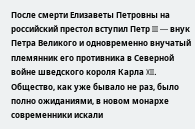После смерти Елизаветы Петровны на российский престол вступил Петр III — внук Петра Великого и одновременно внучатый племянник его противника в Северной войне шведского короля Карла XII. Общество, как уже бывало не раз, было полно ожиданиями, в новом монархе современники искали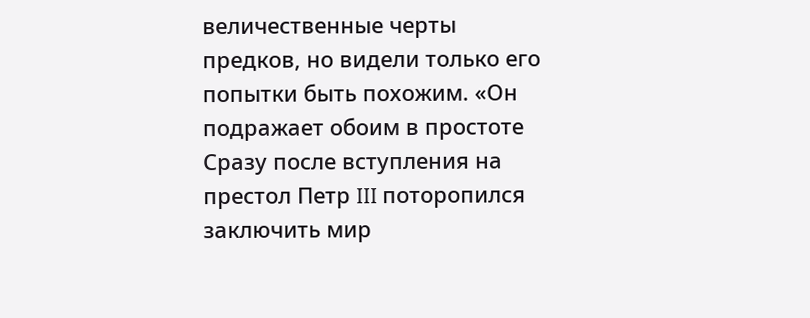величественные черты предков, но видели только его попытки быть похожим. «Он подражает обоим в простоте
Сразу после вступления на престол Петр III поторопился заключить мир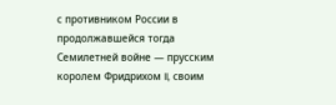с противником России в продолжавшейся тогда Семилетней войне — прусским королем Фридрихом II, своим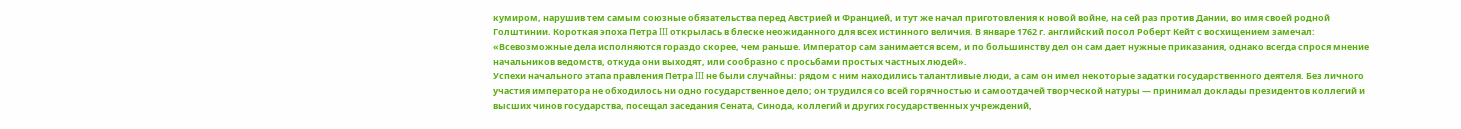кумиром, нарушив тем самым союзные обязательства перед Австрией и Францией, и тут же начал приготовления к новой войне, на сей раз против Дании, во имя своей родной Голштинии. Короткая эпоха Петра III открылась в блеске неожиданного для всех истинного величия. В январе 1762 г. английский посол Роберт Кейт с восхищением замечал: «Всевозможные дела исполняются гораздо скорее, чем раньше. Император сам занимается всем, и по большинству дел он сам дает нужные приказания, однако всегда спрося мнение начальников ведомств, откуда они выходят, или сообразно с просьбами простых частных людей».
Успехи начального этапа правления Петра III не были случайны: рядом с ним находились талантливые люди, а сам он имел некоторые задатки государственного деятеля. Без личного участия императора не обходилось ни одно государственное дело; он трудился со всей горячностью и самоотдачей творческой натуры — принимал доклады президентов коллегий и высших чинов государства, посещал заседания Сената, Синода, коллегий и других государственных учреждений,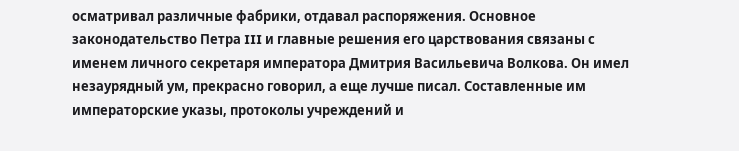осматривал различные фабрики, отдавал распоряжения. Основное законодательство Петра III и главные решения его царствования связаны с именем личного секретаря императора Дмитрия Васильевича Волкова. Он имел незаурядный ум, прекрасно говорил, а еще лучше писал. Составленные им императорские указы, протоколы учреждений и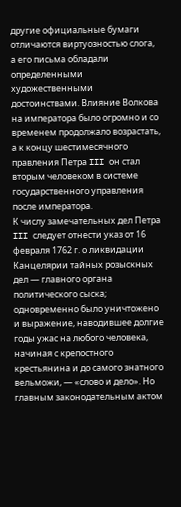другие официальные бумаги отличаются виртуозностью слога, а его письма обладали определенными художественными достоинствами. Влияние Волкова на императора было огромно и со временем продолжало возрастать, а к концу шестимесячного правления Петра III он стал вторым человеком в системе государственного управления после императора.
К числу замечательных дел Петра III следует отнести указ от 16 февраля 1762 г. о ликвидации Канцелярии тайных розыскных дел — главного органа политического сыска; одновременно было уничтожено и выражение, наводившее долгие годы ужас на любого человека, начиная с крепостного крестьянина и до самого знатного вельможи, — «слово и дело». Но главным законодательным актом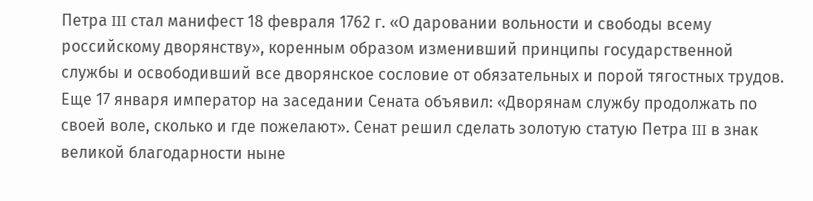Петра III стал манифест 18 февраля 1762 г. «О даровании вольности и свободы всему российскому дворянству», коренным образом изменивший принципы государственной службы и освободивший все дворянское сословие от обязательных и порой тягостных трудов. Еще 17 января император на заседании Сената объявил: «Дворянам службу продолжать по своей воле, сколько и где пожелают». Сенат решил сделать золотую статую Петра III в знак великой благодарности ныне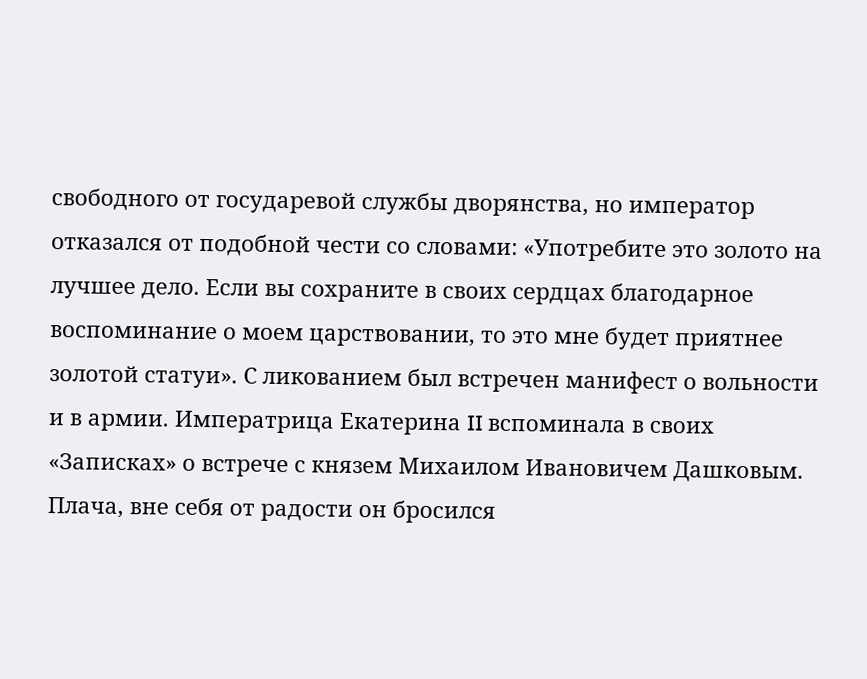свободного от государевой службы дворянства, но император отказался от подобной чести со словами: «Употребите это золото на лучшее дело. Если вы сохраните в своих сердцах благодарное воспоминание о моем царствовании, то это мне будет приятнее золотой статуи». С ликованием был встречен манифест о вольности и в армии. Императрица Екатерина II вспоминала в своих «Записках» о встрече с князем Михаилом Ивановичем Дашковым. Плача, вне себя от радости он бросился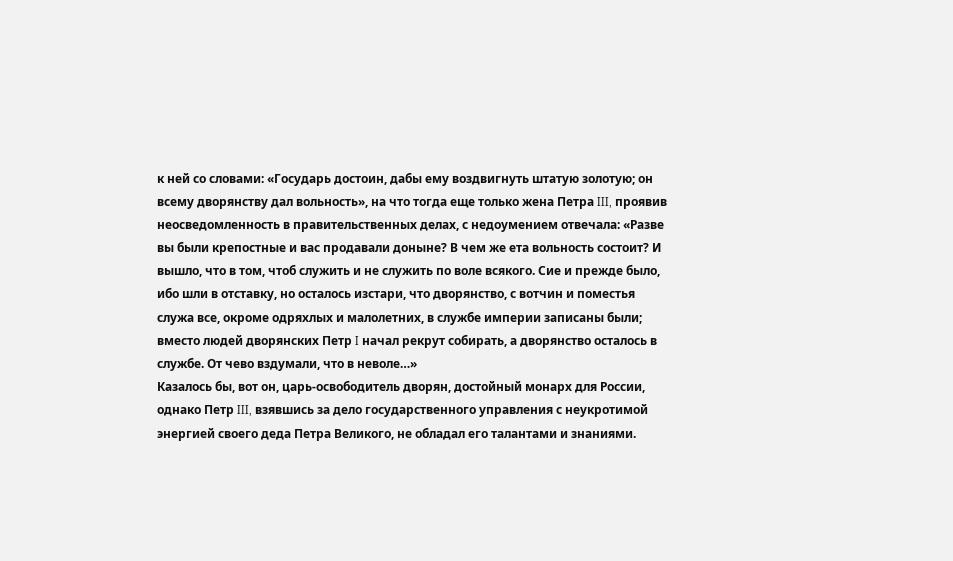к ней со словами: «Государь достоин, дабы ему воздвигнуть штатую золотую; он всему дворянству дал вольность», на что тогда еще только жена Петра III, проявив неосведомленность в правительственных делах, с недоумением отвечала: «Разве вы были крепостные и вас продавали доныне? В чем же ета вольность состоит? И вышло, что в том, чтоб служить и не служить по воле всякого. Сие и прежде было, ибо шли в отставку, но осталось изстари, что дворянство, с вотчин и поместья служа все, окроме одряхлых и малолетних, в службе империи записаны были; вместо людей дворянских Петр I начал рекрут собирать, а дворянство осталось в службе. От чево вздумали, что в неволе…»
Казалось бы, вот он, царь-освободитель дворян, достойный монарх для России, однако Петр III, взявшись за дело государственного управления с неукротимой энергией своего деда Петра Великого, не обладал его талантами и знаниями.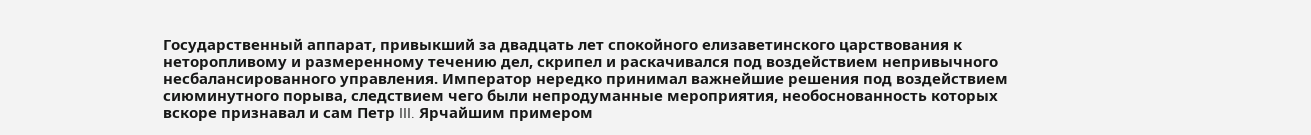Государственный аппарат, привыкший за двадцать лет спокойного елизаветинского царствования к неторопливому и размеренному течению дел, скрипел и раскачивался под воздействием непривычного несбалансированного управления. Император нередко принимал важнейшие решения под воздействием сиюминутного порыва, следствием чего были непродуманные мероприятия, необоснованность которых вскоре признавал и сам Петр III. Ярчайшим примером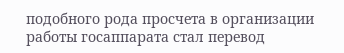подобного рода просчета в организации работы госаппарата стал перевод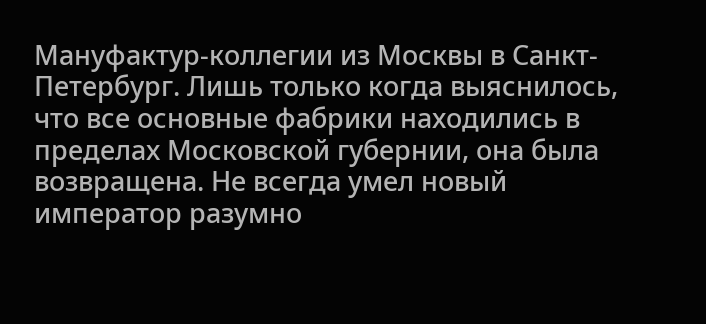Мануфактур-коллегии из Москвы в Санкт-Петербург. Лишь только когда выяснилось, что все основные фабрики находились в пределах Московской губернии, она была возвращена. Не всегда умел новый император разумно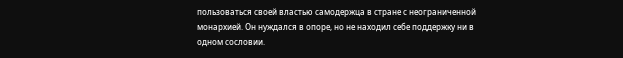пользоваться своей властью самодержца в стране с неограниченной монархией. Он нуждался в опоре, но не находил себе поддержку ни в одном сословии.